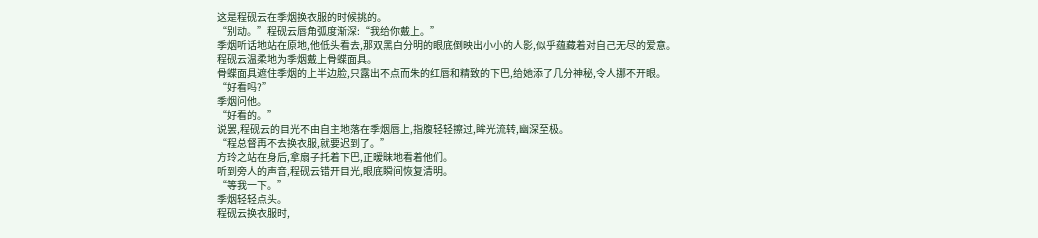这是程砚云在季烟换衣服的时候挑的。
“别动。”程砚云唇角弧度渐深:“我给你戴上。”
季烟听话地站在原地,他低头看去,那双黑白分明的眼底倒映出小小的人影,似乎蕴藏着对自己无尽的爱意。
程砚云温柔地为季烟戴上骨蝶面具。
骨蝶面具遮住季烟的上半边脸,只露出不点而朱的红唇和精致的下巴,给她添了几分神秘,令人挪不开眼。
“好看吗?”
季烟问他。
“好看的。”
说罢,程砚云的目光不由自主地落在季烟唇上,指腹轻轻擦过,眸光流转,幽深至极。
“程总督再不去换衣服,就要迟到了。”
方玲之站在身后,拿扇子托着下巴,正暧昧地看着他们。
听到旁人的声音,程砚云错开目光,眼底瞬间恢复清明。
“等我一下。”
季烟轻轻点头。
程砚云换衣服时,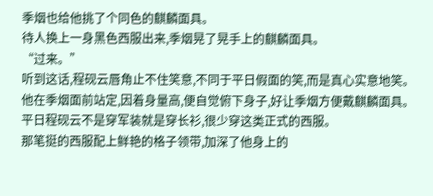季烟也给他挑了个同色的麒麟面具。
待人换上一身黑色西服出来,季烟晃了晃手上的麒麟面具。
“过来。”
听到这话,程砚云唇角止不住笑意,不同于平日假面的笑,而是真心实意地笑。
他在季烟面前站定,因着身量高,便自觉俯下身子,好让季烟方便戴麒麟面具。
平日程砚云不是穿军装就是穿长衫,很少穿这类正式的西服。
那笔挺的西服配上鲜艳的格子领带,加深了他身上的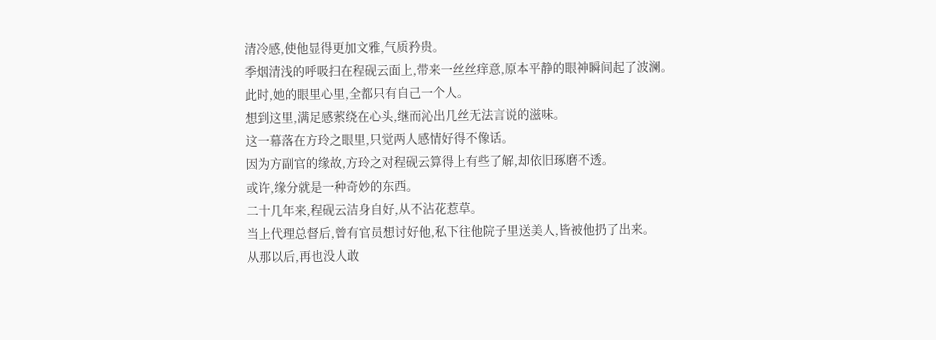清冷感,使他显得更加文雅,气质矜贵。
季烟清浅的呼吸扫在程砚云面上,带来一丝丝痒意,原本平静的眼神瞬间起了波澜。
此时,她的眼里心里,全都只有自己一个人。
想到这里,满足感萦绕在心头,继而沁出几丝无法言说的滋味。
这一幕落在方玲之眼里,只觉两人感情好得不像话。
因为方副官的缘故,方玲之对程砚云算得上有些了解,却依旧琢磨不透。
或许,缘分就是一种奇妙的东西。
二十几年来,程砚云洁身自好,从不沾花惹草。
当上代理总督后,曾有官员想讨好他,私下往他院子里送美人,皆被他扔了出来。
从那以后,再也没人敢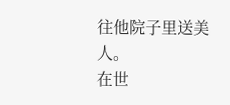往他院子里送美人。
在世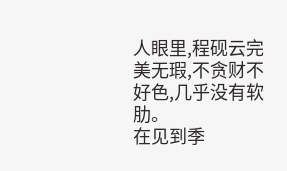人眼里,程砚云完美无瑕,不贪财不好色,几乎没有软肋。
在见到季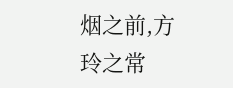烟之前,方玲之常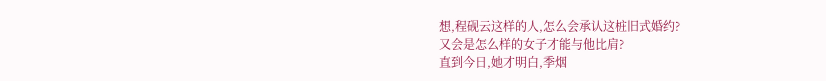想,程砚云这样的人,怎么会承认这桩旧式婚约?
又会是怎么样的女子才能与他比肩?
直到今日,她才明白,季烟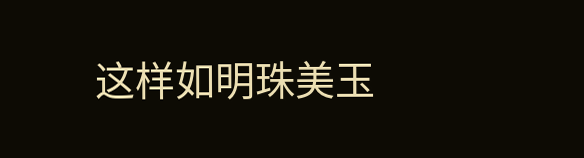这样如明珠美玉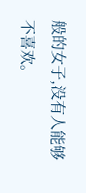般的女子,没有人能够不喜欢。